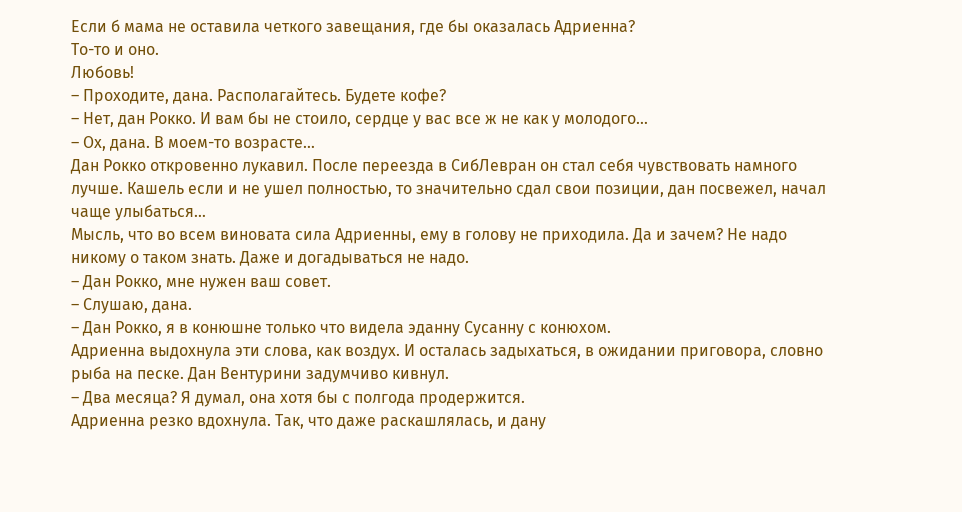Если б мама не оставила четкого завещания, где бы оказалась Адриенна?
То-то и оно.
Любовь!
– Проходите, дана. Располагайтесь. Будете кофе?
– Нет, дан Рокко. И вам бы не стоило, сердце у вас все ж не как у молодого…
– Ох, дана. В моем-то возрасте…
Дан Рокко откровенно лукавил. После переезда в СибЛевран он стал себя чувствовать намного лучше. Кашель если и не ушел полностью, то значительно сдал свои позиции, дан посвежел, начал чаще улыбаться…
Мысль, что во всем виновата сила Адриенны, ему в голову не приходила. Да и зачем? Не надо никому о таком знать. Даже и догадываться не надо.
– Дан Рокко, мне нужен ваш совет.
– Слушаю, дана.
– Дан Рокко, я в конюшне только что видела эданну Сусанну с конюхом.
Адриенна выдохнула эти слова, как воздух. И осталась задыхаться, в ожидании приговора, словно рыба на песке. Дан Вентурини задумчиво кивнул.
– Два месяца? Я думал, она хотя бы с полгода продержится.
Адриенна резко вдохнула. Так, что даже раскашлялась, и дану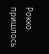Рокко пришлось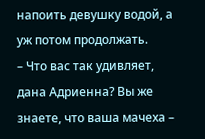напоить девушку водой, а уж потом продолжать.
– Что вас так удивляет, дана Адриенна? Вы же знаете, что ваша мачеха –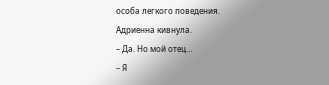особа легкого поведения.
Адриенна кивнула.
– Да. Но мой отец…
– Я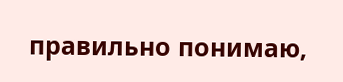правильно понимаю,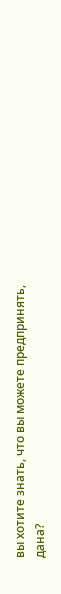вы хотите знать, что вы можете предпринять, дана?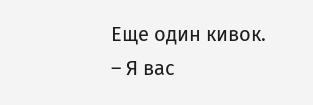Еще один кивок.
– Я вас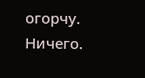огорчу. Ничего.